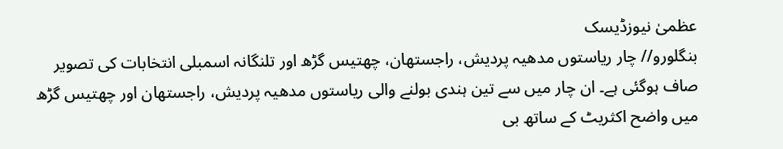عظمیٰ نیوزڈیسک
بنگلورو// چار ریاستوں مدھیہ پردیش، راجستھان، چھتیس گڑھ اور تلنگانہ اسمبلی انتخابات کی تصویر صاف ہوگئی ہے۔ ان چار میں سے تین ہندی بولنے والی ریاستوں مدھیہ پردیش، راجستھان اور چھتیس گڑھ میں واضح اکثریٹ کے ساتھ بی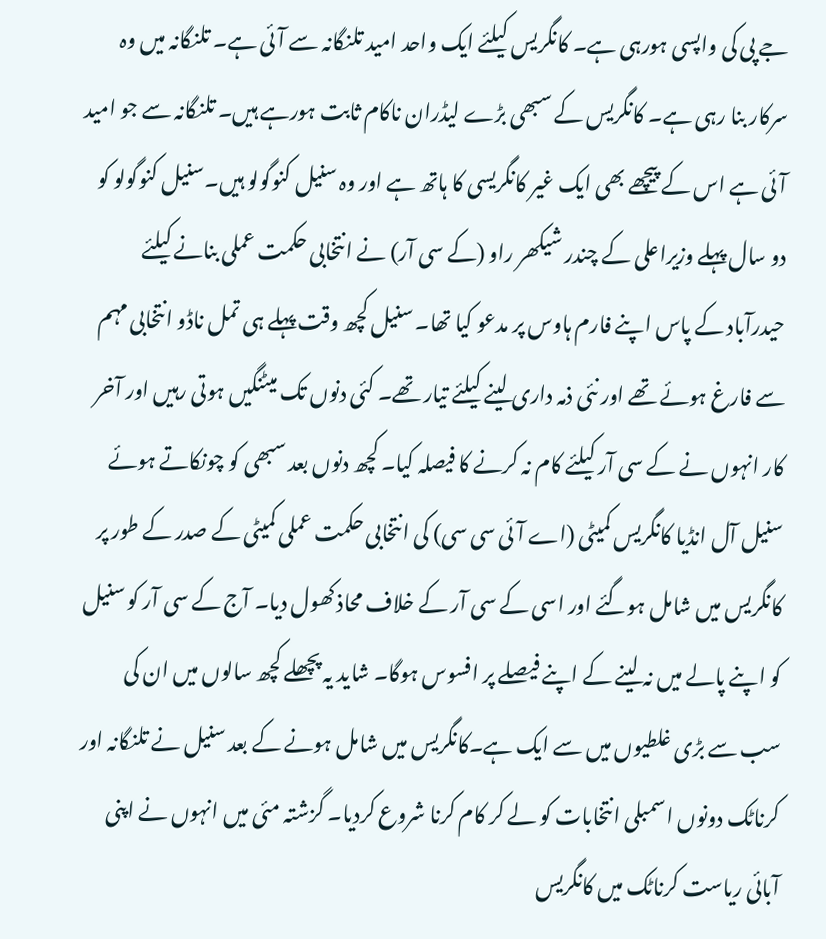جے پی کی واپسی ہورہی ہے۔ کانگریس کیلئے ایک واحد امید تلنگانہ سے آئی ہے۔ تلنگانہ میں وہ سرکار بنا رہی ہے۔ کانگریس کے سبھی بڑے لیڈران ناکام ثابت ہورہے ہیں۔ تلنگانہ سے جو امید آئی ہے اس کے پیچھے بھی ایک غیر کانگریسی کا ہاتھ ہے اور وہ سنیل کنوگولو ہیں۔سنیل کنوگولو کو دو سال پہلے وزیراعلی کے چندر شیکھر راو (کے سی آر) نے انتخابی حکمت عملی بنانے کیلئے حیدرآباد کے پاس اپنے فارم ہاوس پر مدعو کیا تھا۔ سنیل کچھ وقت پہلے ہی تمل ناڈو انتخابی مہم سے فارغ ہوئے تھے اور نئی ذمہ داری لینے کیلئے تیار تھے۔ کئی دنوں تک میٹنگیں ہوتی رہیں اور آخر کار انہوں نے کے سی آر کیلئے کام نہ کرنے کا فیصلہ کیا۔ کچھ دنوں بعد سبھی کو چونکاتے ہوئے سنیل آل انڈیا کانگریس کمیٹی (اے آئی سی سی) کی انتخابی حکمت عملی کمیٹی کے صدر کے طور پر کانگریس میں شامل ہوگئے اور اسی کے سی آر کے خلاف محاذ کھول دیا۔ آج کے سی آر کو سنیل کو اپنے پالے میں نہ لینے کے اپنے فیصلے پر افسوس ہوگا۔ شاید یہ پچھلے کچھ سالوں میں ان کی سب سے بڑی غلطیوں میں سے ایک ہے۔کانگریس میں شامل ہونے کے بعد سنیل نے تلنگانہ اور کرناٹک دونوں اسمبلی انتخابات کو لے کر کام کرنا شروع کردیا۔ گزشتہ مئی میں انہوں نے اپنی آبائی ریاست کرناٹک میں کانگریس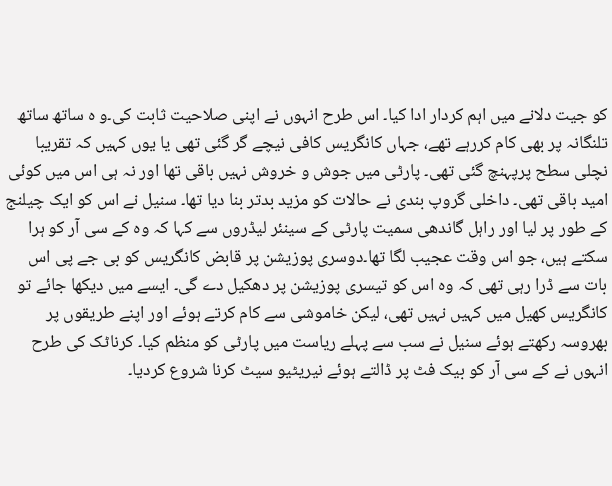کو جیت دلانے میں اہم کردار ادا کیا۔ اس طرح انہوں نے اپنی صلاحیت ثابت کی۔و ہ ساتھ ساتھ تلنگانہ پر بھی کام کررہے تھے، جہاں کانگریس کافی نیچے گر گئی تھی یا یوں کہیں کہ تقریبا نچلی سطح پرپہنچ گئی تھی۔ پارٹی میں جوش و خروش نہیں باقی تھا اور نہ ہی اس میں کوئی امید باقی تھی۔ داخلی گروپ بندی نے حالات کو مزید بدتر بنا دیا تھا۔ سنیل نے اس کو ایک چیلنج کے طور پر لیا اور راہل گاندھی سمیت پارٹی کے سینئر لیڈروں سے کہا کہ وہ کے سی آر کو ہرا سکتے ہیں، جو اس وقت عجیب لگا تھا۔دوسری پوزیشن پر قابض کانگریس کو بی جے پی اس بات سے ڈرا رہی تھی کہ وہ اس کو تیسری پوزیشن پر دھکیل دے گی۔ ایسے میں دیکھا جائے تو کانگریس کھیل میں کہیں نہیں تھی، لیکن خاموشی سے کام کرتے ہوئے اور اپنے طریقوں پر بھروسہ رکھتے ہوئے سنیل نے سب سے پہلے ریاست میں پارٹی کو منظم کیا۔ کرناٹک کی طرح انہوں نے کے سی آر کو بیک فٹ پر ڈالتے ہوئے نیریٹیو سیٹ کرنا شروع کردیا۔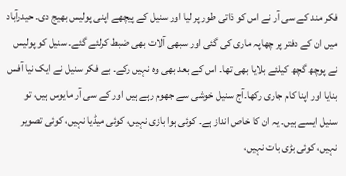فکر مند کے سی آر نے اس کو ذاتی طور پر لیا اور سنیل کے پیچھے اپنی پولیس بھیج دی۔ حیدرآباد میں ان کے دفتر پر چھاپہ ماری کی گئی اور سبھی آلات بھی ضبط کرلئے گئے۔ سنیل کو پولیس نے پوچھ گچھ کیلئے بلایا بھی تھا۔ اس کے بعد بھی وہ نہیں رکے۔ بے فکر سنیل نے ایک نیا آفس بنایا اور اپنا کام جاری رکھا۔آج سنیل خوشی سے جھوم رہے ہیں اور کے سی آر مایوس ہیں، تو سنیل ایسے ہیں۔ یہ ان کا خاص انداز ہے۔ کوئی ہوا بازی نہیں، کوئی میڈیا نہیں، کوئی تصویر نہیں، کوئی بڑی بات نہیں،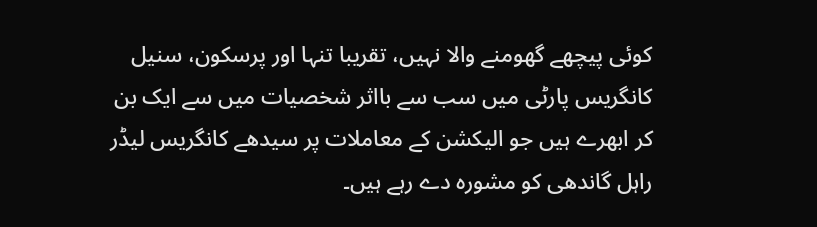کوئی پیچھے گھومنے والا نہیں، تقریبا تنہا اور پرسکون، سنیل کانگریس پارٹی میں سب سے بااثر شخصیات میں سے ایک بن کر ابھرے ہیں جو الیکشن کے معاملات پر سیدھے کانگریس لیڈر راہل گاندھی کو مشورہ دے رہے ہیں۔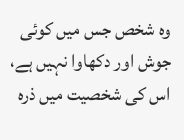وہ شخص جس میں کوئی جوش اور دکھاوا نہیں ہے، اس کی شخصیت میں ذرہ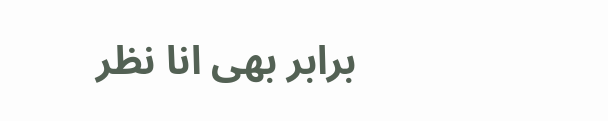برابر بھی انا نظر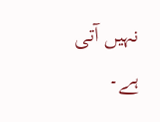نہیں آتی ہے۔